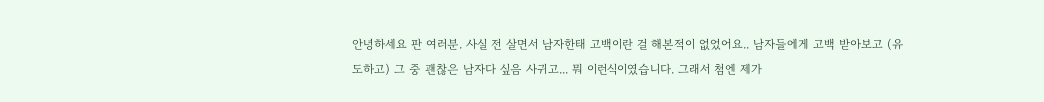안녕하세요 판 여러분. 사실 전 살면서 남자한태 고백이란 걸 해본적이 없었어요.. 남자들에게 고백 받아보고 (유도하고) 그 중 괜찮은 남자다 싶음 사귀고... 뭐 이런식이였습니다. 그래서 첨엔 제가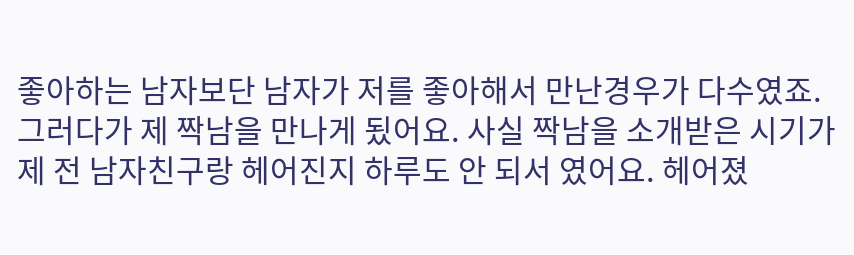좋아하는 남자보단 남자가 저를 좋아해서 만난경우가 다수였죠. 그러다가 제 짝남을 만나게 됬어요. 사실 짝남을 소개받은 시기가 제 전 남자친구랑 헤어진지 하루도 안 되서 였어요. 헤어졌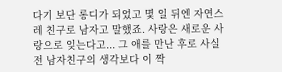다기 보단 롱디가 되었고 몇 일 뒤엔 자연스레 친구로 남자고 말했죠. 사랑은 새로운 사랑으로 잊는다고... 그 애를 만난 후로 사실 전 남자친구의 생각보다 이 짝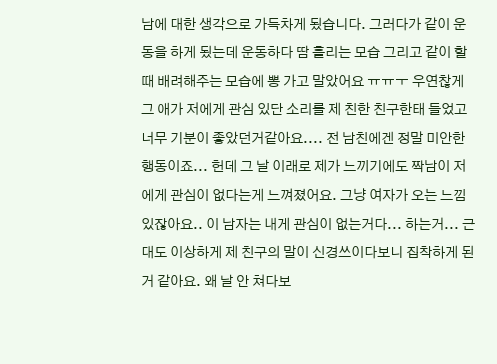남에 대한 생각으로 가득차게 됬습니다. 그러다가 같이 운동을 하게 됬는데 운동하다 땀 흘리는 모습 그리고 같이 할 때 배려해주는 모습에 뽕 가고 말았어요 ㅠㅠㅜ 우연찮게 그 애가 저에게 관심 있단 소리를 제 친한 친구한태 들었고 너무 기분이 좋았던거같아요.... 전 남친에겐 정말 미안한 행동이죠... 헌데 그 날 이래로 제가 느끼기에도 짝남이 저에게 관심이 없다는게 느껴졌어요. 그냥 여자가 오는 느낌 있잖아요.. 이 남자는 내게 관심이 없는거다... 하는거... 근대도 이상하게 제 친구의 말이 신경쓰이다보니 집착하게 된 거 같아요. 왜 날 안 쳐다보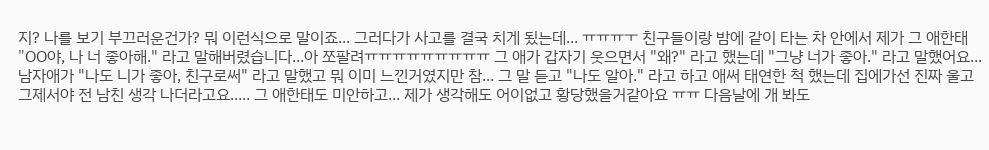지? 나를 보기 부끄러운건가? 뭐 이런식으로 말이죠... 그러다가 사고를 결국 치게 됬는데... ㅠㅠㅠㅜ 친구들이랑 밤에 같이 타는 차 안에서 제가 그 애한태 "OO야, 나 너 좋아해." 라고 말해버렸습니다...아 쪼팔려ㅠㅠㅠㅠㅠㅠㅠㅠㅠ 그 애가 갑자기 웃으면서 "왜?" 라고 했는데 "그냥 너가 좋아." 라고 말했어요... 남자애가 "나도 니가 좋아, 친구로써" 라고 말했고 뭐 이미 느낀거였지만 참... 그 말 듣고 "나도 알아." 라고 하고 애써 태연한 척 했는데 집에가선 진짜 울고 그제서야 전 남친 생각 나더라고요..... 그 애한태도 미안하고... 제가 생각해도 어이없고 황당했을거같아요 ㅠㅠ 다음날에 개 봐도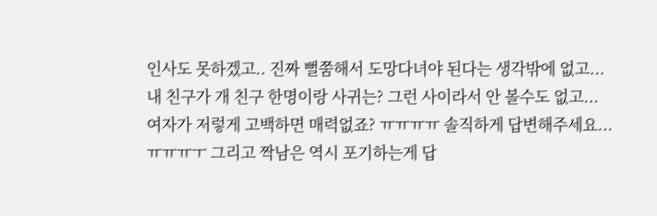인사도 못하겠고.. 진짜 뻘쭘해서 도망다녀야 된다는 생각밖에 없고... 내 친구가 개 친구 한명이랑 사귀는? 그런 사이라서 안 볼수도 없고... 여자가 저렇게 고백하면 매력없죠? ㅠㅠㅠㅠ 솔직하게 답변해주세요... ㅠㅠㅠㅜ 그리고 짝남은 역시 포기하는게 답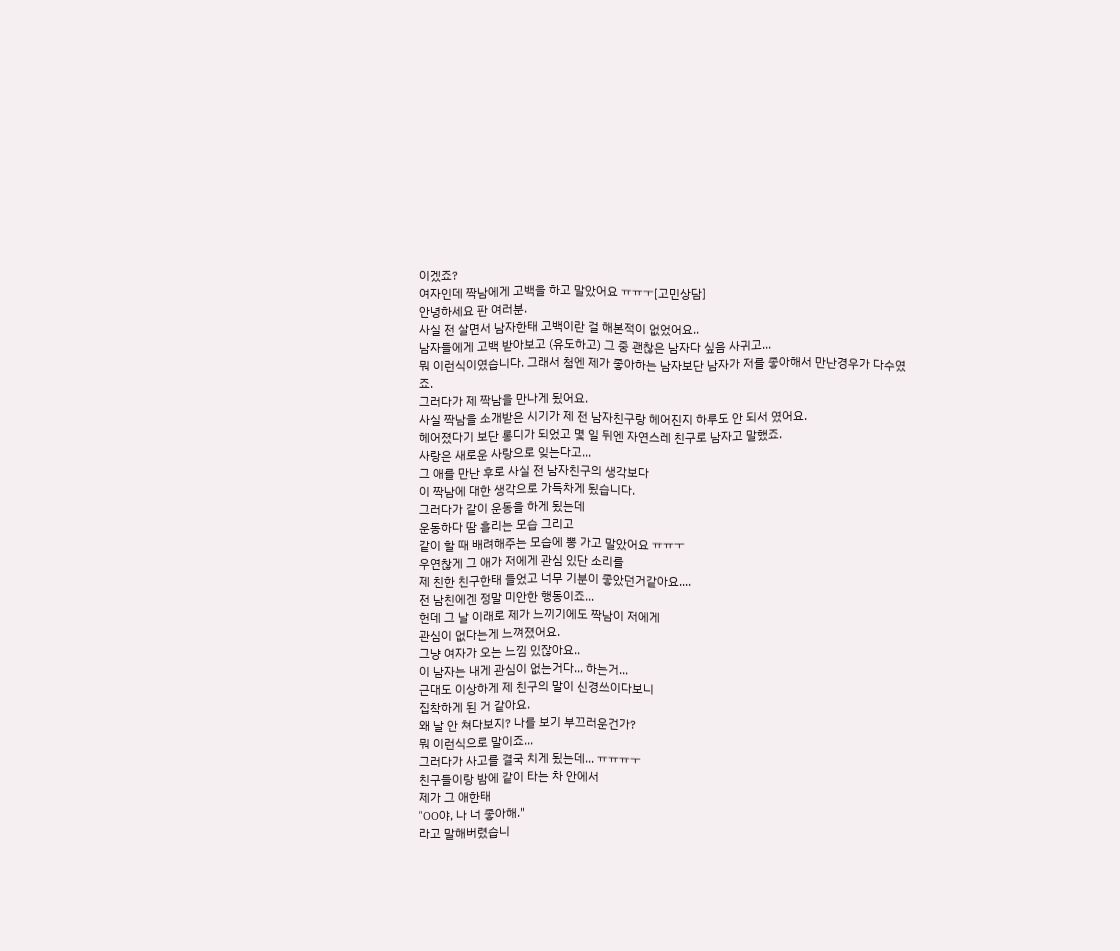이겠죠?
여자인데 짝남에게 고백을 하고 말았어요 ㅠㅠㅜ[고민상담]
안녕하세요 판 여러분.
사실 전 살면서 남자한태 고백이란 걸 해본적이 없었어요..
남자들에게 고백 받아보고 (유도하고) 그 중 괜찮은 남자다 싶음 사귀고...
뭐 이런식이였습니다. 그래서 첨엔 제가 좋아하는 남자보단 남자가 저를 좋아해서 만난경우가 다수였죠.
그러다가 제 짝남을 만나게 됬어요.
사실 짝남을 소개받은 시기가 제 전 남자친구랑 헤어진지 하루도 안 되서 였어요.
헤어졌다기 보단 롱디가 되었고 몇 일 뒤엔 자연스레 친구로 남자고 말했죠.
사랑은 새로운 사랑으로 잊는다고...
그 애를 만난 후로 사실 전 남자친구의 생각보다
이 짝남에 대한 생각으로 가득차게 됬습니다.
그러다가 같이 운동을 하게 됬는데
운동하다 땀 흘리는 모습 그리고
같이 할 때 배려해주는 모습에 뽕 가고 말았어요 ㅠㅠㅜ
우연찮게 그 애가 저에게 관심 있단 소리를
제 친한 친구한태 들었고 너무 기분이 좋았던거같아요....
전 남친에겐 정말 미안한 행동이죠...
헌데 그 날 이래로 제가 느끼기에도 짝남이 저에게
관심이 없다는게 느껴졌어요.
그냥 여자가 오는 느낌 있잖아요..
이 남자는 내게 관심이 없는거다... 하는거...
근대도 이상하게 제 친구의 말이 신경쓰이다보니
집착하게 된 거 같아요.
왜 날 안 쳐다보지? 나를 보기 부끄러운건가?
뭐 이런식으로 말이죠...
그러다가 사고를 결국 치게 됬는데... ㅠㅠㅠㅜ
친구들이랑 밤에 같이 타는 차 안에서
제가 그 애한태
"OO야, 나 너 좋아해."
라고 말해버렸습니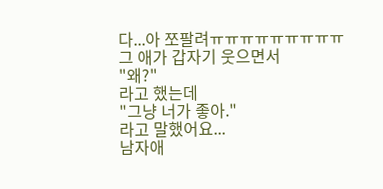다...아 쪼팔려ㅠㅠㅠㅠㅠㅠㅠㅠㅠ
그 애가 갑자기 웃으면서
"왜?"
라고 했는데
"그냥 너가 좋아."
라고 말했어요...
남자애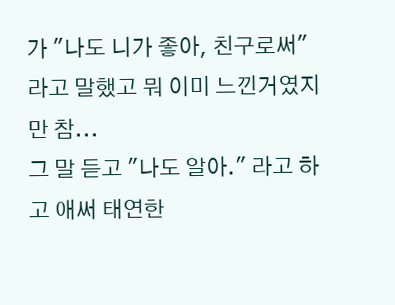가 "나도 니가 좋아, 친구로써"
라고 말했고 뭐 이미 느낀거였지만 참...
그 말 듣고 "나도 알아." 라고 하고 애써 태연한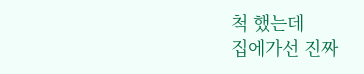척 했는데
집에가선 진짜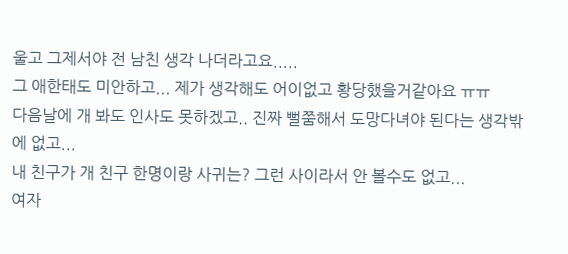울고 그제서야 전 남친 생각 나더라고요.....
그 애한태도 미안하고... 제가 생각해도 어이없고 황당했을거같아요 ㅠㅠ
다음날에 개 봐도 인사도 못하겠고.. 진짜 뻘쭘해서 도망다녀야 된다는 생각밖에 없고...
내 친구가 개 친구 한명이랑 사귀는? 그런 사이라서 안 볼수도 없고...
여자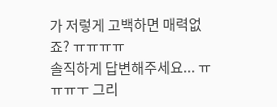가 저렇게 고백하면 매력없죠? ㅠㅠㅠㅠ
솔직하게 답변해주세요... ㅠㅠㅠㅜ 그리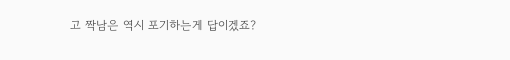고 짝남은 역시 포기하는게 답이겠죠?